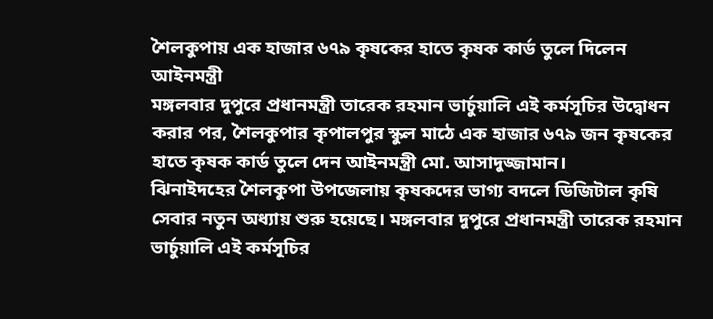শৈলকুপায় এক হাজার ৬৭৯ কৃষকের হাতে কৃষক কার্ড তুলে দিলেন আইনমন্ত্রী
মঙ্গলবার দুপুরে প্রধানমন্ত্রী তারেক রহমান ভার্চুয়ালি এই কর্মসূচির উদ্বোধন করার পর, শৈলকুপার কৃপালপুর স্কুল মাঠে এক হাজার ৬৭৯ জন কৃষকের হাতে কৃষক কার্ড তুলে দেন আইনমন্ত্রী মো. আসাদুজ্জামান।
ঝিনাইদহের শৈলকুপা উপজেলায় কৃষকদের ভাগ্য বদলে ডিজিটাল কৃষি সেবার নতুন অধ্যায় শুরু হয়েছে। মঙ্গলবার দুপুরে প্রধানমন্ত্রী তারেক রহমান ভার্চুয়ালি এই কর্মসূচির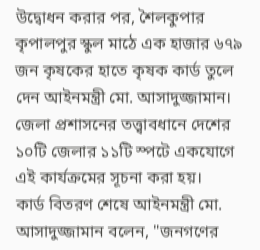উদ্বোধন করার পর, শৈলকুপার কৃপালপুর স্কুল মাঠে এক হাজার ৬৭৯ জন কৃষকের হাতে কৃষক কার্ড তুলে দেন আইনমন্ত্রী মো. আসাদুজ্জামান। জেলা প্রশাসনের তত্ত্বাবধানে দেশের ১০টি জেলার ১১টি স্পটে একযোগে এই কার্যক্রমের সূচনা করা হয়।
কার্ড বিতরণ শেষে আইনমন্ত্রী মো. আসাদুজ্জামান বলেন, "জনগণের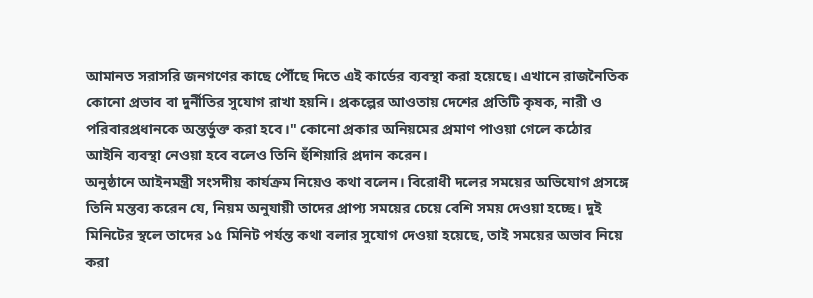আমানত সরাসরি জনগণের কাছে পৌঁছে দিতে এই কার্ডের ব্যবস্থা করা হয়েছে। এখানে রাজনৈতিক কোনো প্রভাব বা দুর্নীতির সুযোগ রাখা হয়নি। প্রকল্পের আওতায় দেশের প্রতিটি কৃষক, নারী ও পরিবারপ্রধানকে অন্তর্ভুক্ত করা হবে।" কোনো প্রকার অনিয়মের প্রমাণ পাওয়া গেলে কঠোর আইনি ব্যবস্থা নেওয়া হবে বলেও তিনি হুঁশিয়ারি প্রদান করেন।
অনুষ্ঠানে আইনমন্ত্রী সংসদীয় কার্যক্রম নিয়েও কথা বলেন। বিরোধী দলের সময়ের অভিযোগ প্রসঙ্গে তিনি মন্তব্য করেন যে, নিয়ম অনুযায়ী তাদের প্রাপ্য সময়ের চেয়ে বেশি সময় দেওয়া হচ্ছে। দুই মিনিটের স্থলে তাদের ১৫ মিনিট পর্যন্ত কথা বলার সুযোগ দেওয়া হয়েছে, তাই সময়ের অভাব নিয়ে করা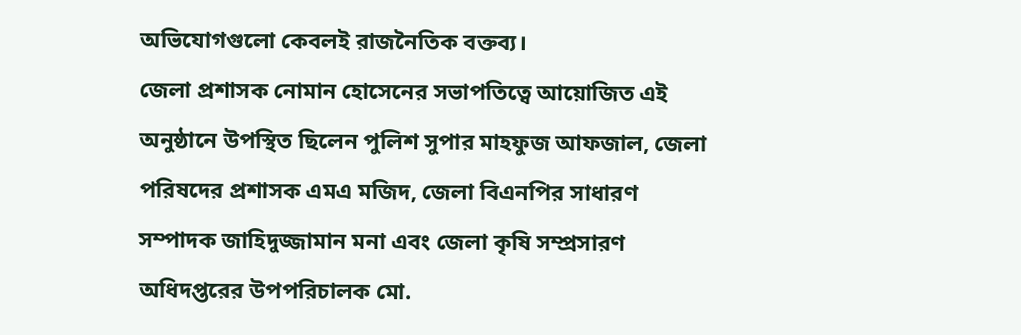অভিযোগগুলো কেবলই রাজনৈতিক বক্তব্য।
জেলা প্রশাসক নোমান হোসেনের সভাপতিত্বে আয়োজিত এই অনুষ্ঠানে উপস্থিত ছিলেন পুলিশ সুপার মাহফুজ আফজাল, জেলা পরিষদের প্রশাসক এমএ মজিদ, জেলা বিএনপির সাধারণ সম্পাদক জাহিদুজ্জামান মনা এবং জেলা কৃষি সম্প্রসারণ অধিদপ্তরের উপপরিচালক মো.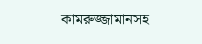কামরুজ্জামানসহ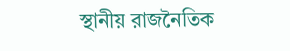স্থানীয় রাজনৈতিক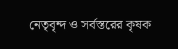নেতৃবৃন্দ ও সর্বস্তরের কৃষক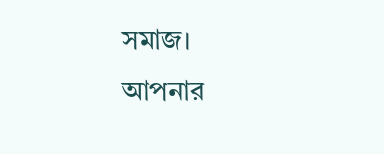সমাজ।
আপনার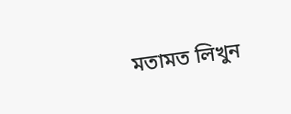মতামত লিখুন